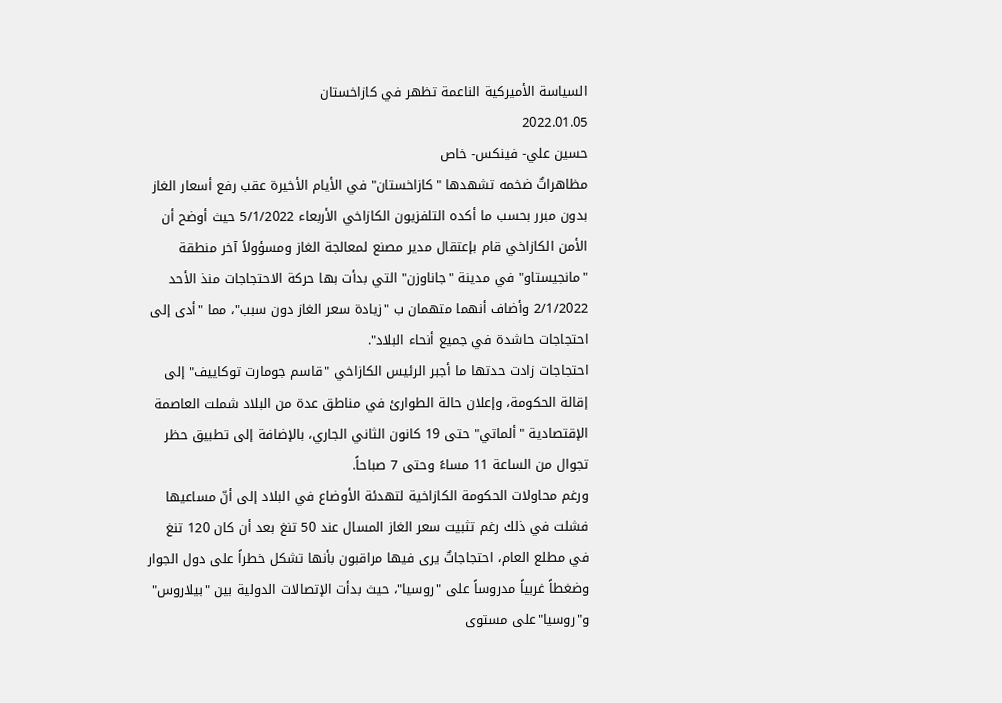السياسة الأميركية الناعمة تظهر في كازاخستان
2022.01.05
حسين علي- فينكس- خاص
مظاهراتٌ ضخمه تشهدها "كازاخستان" في الأيام الأخيرة عقب رفع أسعار الغاز بدون مبرر بحسب ما أكده التلفزيون الكازاخي الأربعاء 5/1/2022 حيث أوضح أن الأمن الكازاخي قام بإعتقال مدير مصنع لمعالجة الغاز ومسؤولاً آخر منطقة "مانجيستاو" في مدينة "جاناوزن" التي بدأت بها حركة الاحتجاجات منذ الأحد 2/1/2022 وأضاف أنهما متهمان ب "زيادة سعر الغاز دون سبب"، مما "أدى إلى احتجاجات حاشدة في جميع أنحاء البلاد".
احتجاجات زادت حدتها ما أجبر الرئيس الكازاخي "قاسم جومارت توكاييف" إلى إقالة الحكومة، وإعلان حالة الطوارئ في مناطق عدة من البلاد شملت العاصمة الإقتصادية "ألماتي" حتى 19 كانون الثاني الجاري، بالإضافة إلى تطبيق حظر تجوال من الساعة 11 مساءً وحتى 7 صباحاً.
ورغم محاولات الحكومة الكازاخية لتهدئة الأوضاع في البلاد إلى أنّ مساعيها فشلت في ذلك رغم تثبيت سعر الغاز المسال عند 50 تنغ بعد أن كان 120 تنغ في مطلع العام، احتجاجاتٌ يرى فيها مراقبون بأنها تشكل خطراً على دول الجوار وضغطاً غربياً مدروساً على "روسيا"، حيث بدأت الإتصالات الدولية بين "بيلاروس" و"روسيا"على مستوى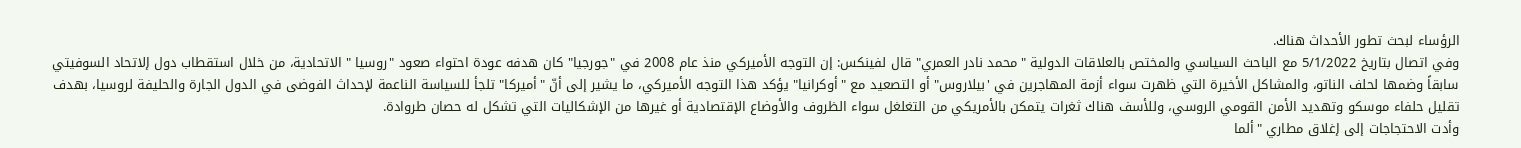الرؤساء لبحث تطور الأحداث هناك.
وفي اتصال بتاريخ 5/1/2022 مع الباحث السياسي والمختص بالعلاقات الدولية "محمد نادر العمري" قال لفينكس: إن التوجه الأميركي منذ عام 2008 في "جورجيا" كان هدفه عودة احتواء صعود "روسيا " الاتحادية، من خلال استقطاب دول إلاتحاد السوفيتي سابقاً وضمها لحلف الناتو، والمشاكل الأخيرة التي ظهرت سواء أزمة المهاجرين في 'بيلاروس" أو التصعيد مع "أوكرانيا" يؤكد هذا التوجه الأميركي، ما يشير إلى أنّ "أميركا" تلجأ للسياسة الناعمة لإحداث الفوضى في الدول الجارة والحليفة لروسيا، بهدف تقليل حلفاء موسكو وتهديد الأمن القومي الروسي، وللأسف هناك ثغرات يتمكن بالأمريكي من التغلغل سواء الظروف والأوضاع الإقتصادية أو غيرها من الإشكاليات التي تشكل له حصان طروادة.
وأدت الاحتجاجات إلى إغلاق مطاري "ألما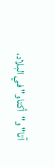آتا" و"أكتاو" في البلاد،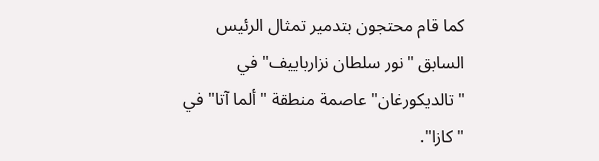كما قام محتجون بتدمير تمثال الرئيس السابق "نور سلطان نزارباييف" في "تالديكورغان" عاصمة منطقة "ألما آتا" في "كازا".